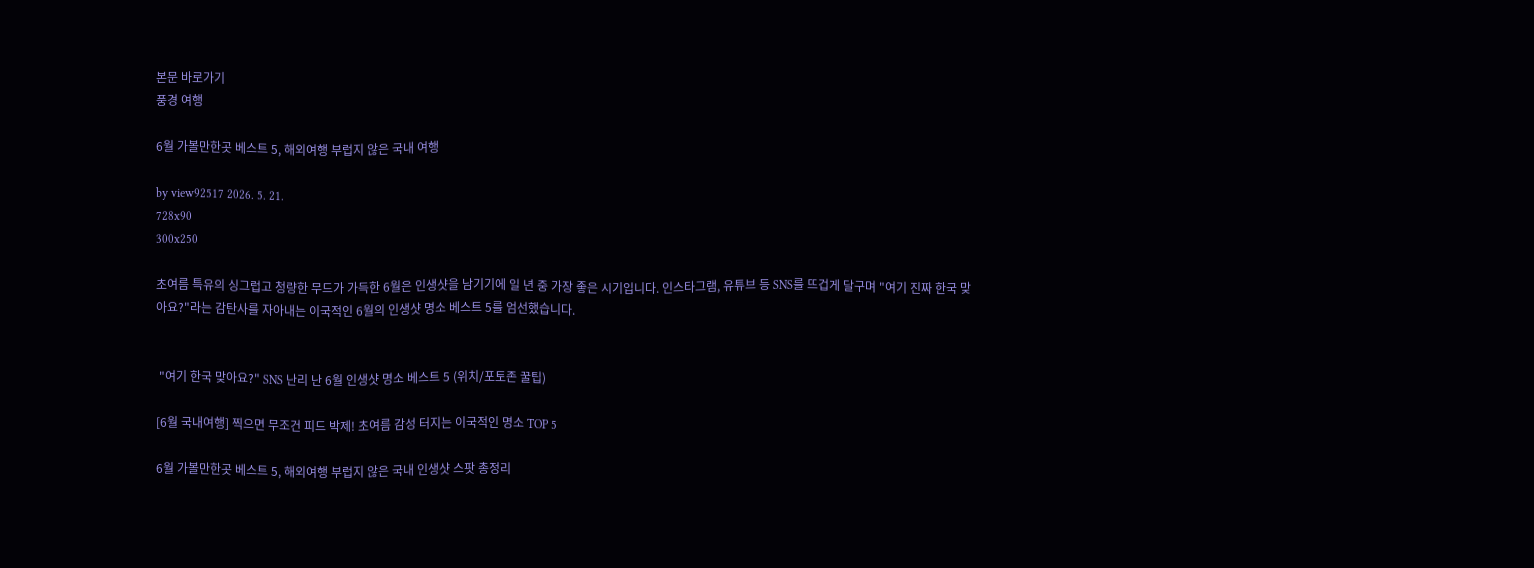본문 바로가기
풍경 여행

6월 가볼만한곳 베스트 5, 해외여행 부럽지 않은 국내 여행

by view92517 2026. 5. 21.
728x90
300x250

초여름 특유의 싱그럽고 청량한 무드가 가득한 6월은 인생샷을 남기기에 일 년 중 가장 좋은 시기입니다. 인스타그램, 유튜브 등 SNS를 뜨겁게 달구며 "여기 진짜 한국 맞아요?"라는 감탄사를 자아내는 이국적인 6월의 인생샷 명소 베스트 5를 엄선했습니다.


 "여기 한국 맞아요?" SNS 난리 난 6월 인생샷 명소 베스트 5 (위치/포토존 꿀팁)

[6월 국내여행] 찍으면 무조건 피드 박제! 초여름 감성 터지는 이국적인 명소 TOP 5

6월 가볼만한곳 베스트 5, 해외여행 부럽지 않은 국내 인생샷 스팟 총정리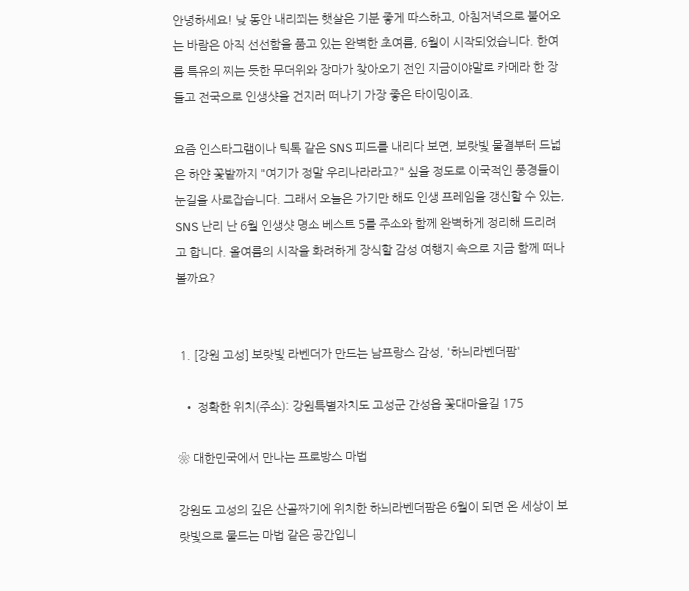안녕하세요! 낮 동안 내리쬐는 햇살은 기분 좋게 따스하고, 아침저녁으로 불어오는 바람은 아직 선선함을 품고 있는 완벽한 초여름, 6월이 시작되었습니다. 한여름 특유의 찌는 듯한 무더위와 장마가 찾아오기 전인 지금이야말로 카메라 한 장 들고 전국으로 인생샷을 건지러 떠나기 가장 좋은 타이밍이죠.

요즘 인스타그램이나 틱톡 같은 SNS 피드를 내리다 보면, 보랏빛 물결부터 드넓은 하얀 꽃밭까지 "여기가 정말 우리나라라고?" 싶을 정도로 이국적인 풍경들이 눈길을 사로잡습니다. 그래서 오늘은 가기만 해도 인생 프레임을 갱신할 수 있는, SNS 난리 난 6월 인생샷 명소 베스트 5를 주소와 함께 완벽하게 정리해 드리려고 합니다. 올여름의 시작을 화려하게 장식할 감성 여행지 속으로 지금 함께 떠나볼까요?


 1. [강원 고성] 보랏빛 라벤더가 만드는 남프랑스 감성, '하늬라벤더팜'

  • 정확한 위치(주소): 강원특별자치도 고성군 간성읍 꽃대마을길 175

❀ 대한민국에서 만나는 프로방스 마법

강원도 고성의 깊은 산골짜기에 위치한 하늬라벤더팜은 6월이 되면 온 세상이 보랏빛으로 물드는 마법 같은 공간입니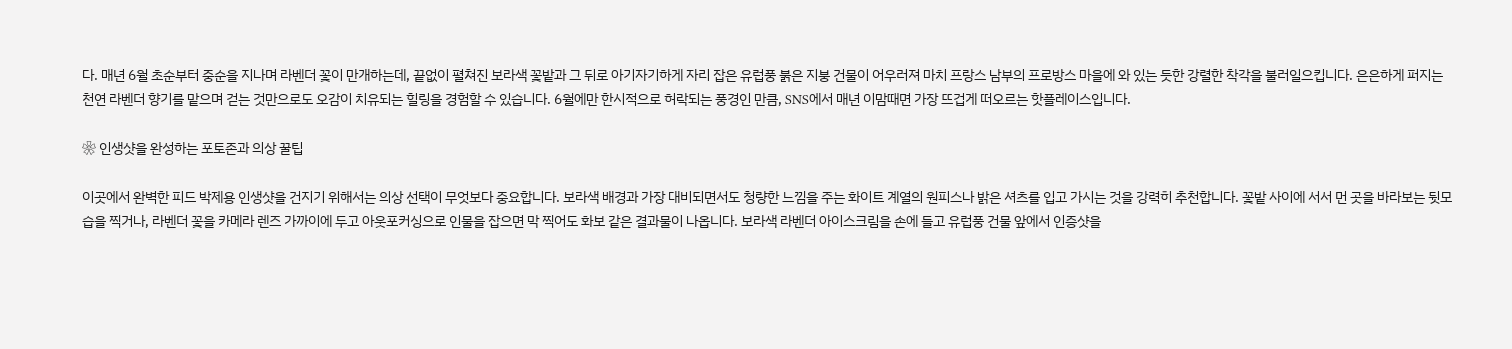다. 매년 6월 초순부터 중순을 지나며 라벤더 꽃이 만개하는데, 끝없이 펼쳐진 보라색 꽃밭과 그 뒤로 아기자기하게 자리 잡은 유럽풍 붉은 지붕 건물이 어우러져 마치 프랑스 남부의 프로방스 마을에 와 있는 듯한 강렬한 착각을 불러일으킵니다. 은은하게 퍼지는 천연 라벤더 향기를 맡으며 걷는 것만으로도 오감이 치유되는 힐링을 경험할 수 있습니다. 6월에만 한시적으로 허락되는 풍경인 만큼, SNS에서 매년 이맘때면 가장 뜨겁게 떠오르는 핫플레이스입니다.

❀ 인생샷을 완성하는 포토존과 의상 꿀팁

이곳에서 완벽한 피드 박제용 인생샷을 건지기 위해서는 의상 선택이 무엇보다 중요합니다. 보라색 배경과 가장 대비되면서도 청량한 느낌을 주는 화이트 계열의 원피스나 밝은 셔츠를 입고 가시는 것을 강력히 추천합니다. 꽃밭 사이에 서서 먼 곳을 바라보는 뒷모습을 찍거나, 라벤더 꽃을 카메라 렌즈 가까이에 두고 아웃포커싱으로 인물을 잡으면 막 찍어도 화보 같은 결과물이 나옵니다. 보라색 라벤더 아이스크림을 손에 들고 유럽풍 건물 앞에서 인증샷을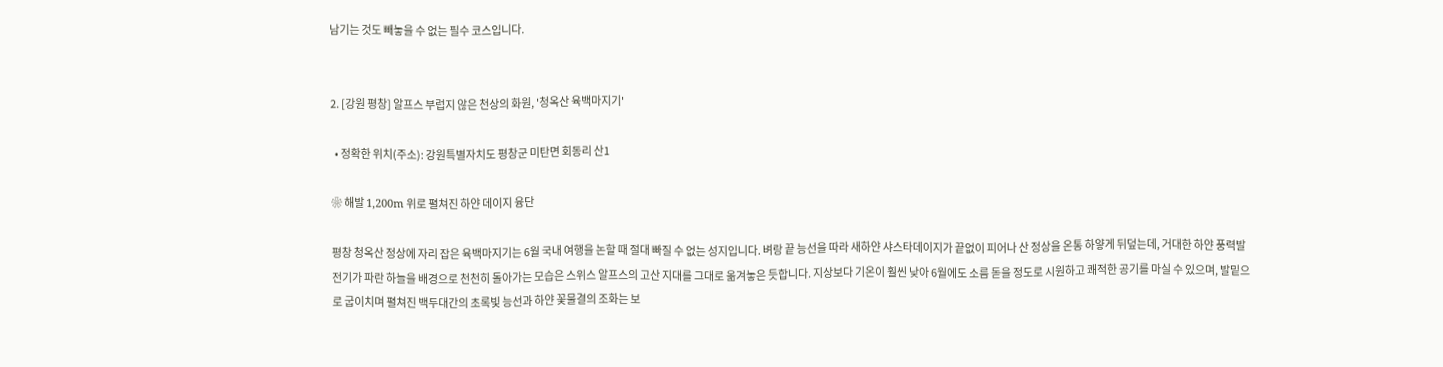남기는 것도 빼놓을 수 없는 필수 코스입니다.


2. [강원 평창] 알프스 부럽지 않은 천상의 화원, '청옥산 육백마지기'

  • 정확한 위치(주소): 강원특별자치도 평창군 미탄면 회동리 산1

❀ 해발 1,200m 위로 펼쳐진 하얀 데이지 융단

평창 청옥산 정상에 자리 잡은 육백마지기는 6월 국내 여행을 논할 때 절대 빠질 수 없는 성지입니다. 벼랑 끝 능선을 따라 새하얀 샤스타데이지가 끝없이 피어나 산 정상을 온통 하얗게 뒤덮는데, 거대한 하얀 풍력발전기가 파란 하늘을 배경으로 천천히 돌아가는 모습은 스위스 알프스의 고산 지대를 그대로 옮겨놓은 듯합니다. 지상보다 기온이 훨씬 낮아 6월에도 소름 돋을 정도로 시원하고 쾌적한 공기를 마실 수 있으며, 발밑으로 굽이치며 펼쳐진 백두대간의 초록빛 능선과 하얀 꽃물결의 조화는 보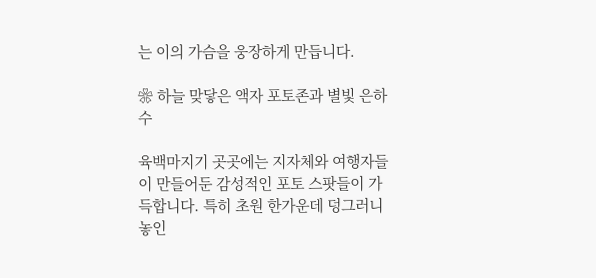는 이의 가슴을 웅장하게 만듭니다.

❀ 하늘 맞닿은 액자 포토존과 별빛 은하수

육백마지기 곳곳에는 지자체와 여행자들이 만들어둔 감성적인 포토 스팟들이 가득합니다. 특히 초원 한가운데 덩그러니 놓인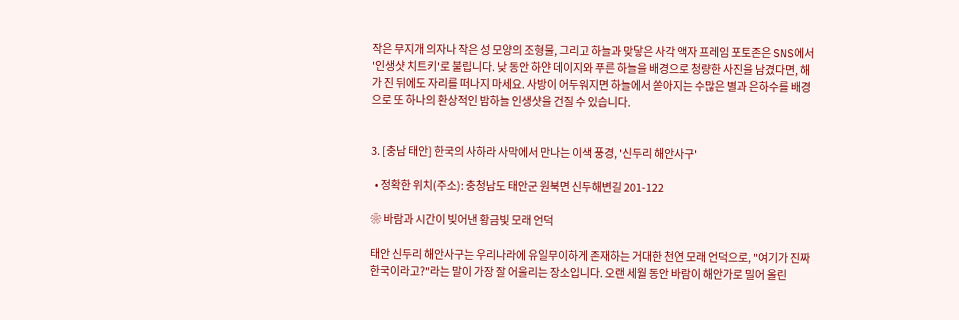작은 무지개 의자나 작은 성 모양의 조형물, 그리고 하늘과 맞닿은 사각 액자 프레임 포토존은 SNS에서 '인생샷 치트키'로 불립니다. 낮 동안 하얀 데이지와 푸른 하늘을 배경으로 청량한 사진을 남겼다면, 해가 진 뒤에도 자리를 떠나지 마세요. 사방이 어두워지면 하늘에서 쏟아지는 수많은 별과 은하수를 배경으로 또 하나의 환상적인 밤하늘 인생샷을 건질 수 있습니다.


3. [충남 태안] 한국의 사하라 사막에서 만나는 이색 풍경, '신두리 해안사구'

  • 정확한 위치(주소): 충청남도 태안군 원북면 신두해변길 201-122

❀ 바람과 시간이 빚어낸 황금빛 모래 언덕

태안 신두리 해안사구는 우리나라에 유일무이하게 존재하는 거대한 천연 모래 언덕으로, "여기가 진짜 한국이라고?"라는 말이 가장 잘 어울리는 장소입니다. 오랜 세월 동안 바람이 해안가로 밀어 올린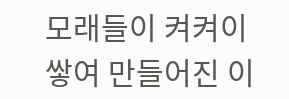모래들이 켜켜이 쌓여 만들어진 이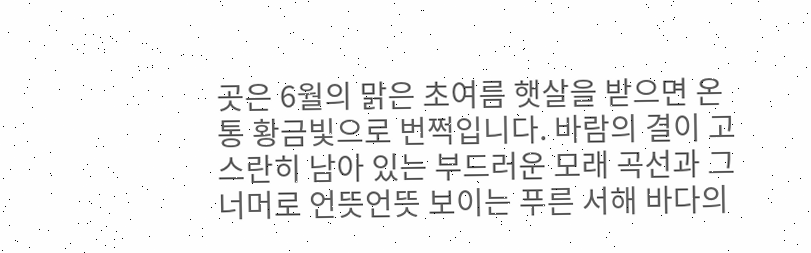곳은 6월의 맑은 초여름 햇살을 받으면 온통 황금빛으로 번쩍입니다. 바람의 결이 고스란히 남아 있는 부드러운 모래 곡선과 그 너머로 언뜻언뜻 보이는 푸른 서해 바다의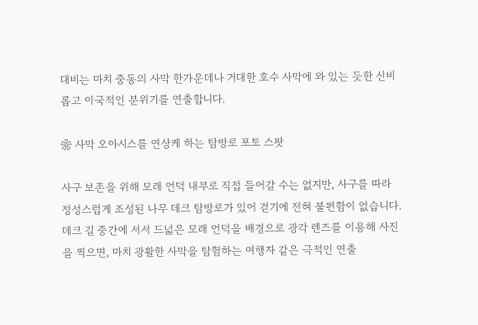대비는 마치 중동의 사막 한가운데나 거대한 호수 사막에 와 있는 듯한 신비롭고 이국적인 분위기를 연출합니다.

❀ 사막 오아시스를 연상케 하는 탐방로 포토 스팟

사구 보존을 위해 모래 언덕 내부로 직접 들어갈 수는 없지만, 사구를 따라 정성스럽게 조성된 나무 데크 탐방로가 있어 걷기에 전혀 불편함이 없습니다. 데크 길 중간에 서서 드넓은 모래 언덕을 배경으로 광각 렌즈를 이용해 사진을 찍으면, 마치 광활한 사막을 탐험하는 여행자 같은 극적인 연출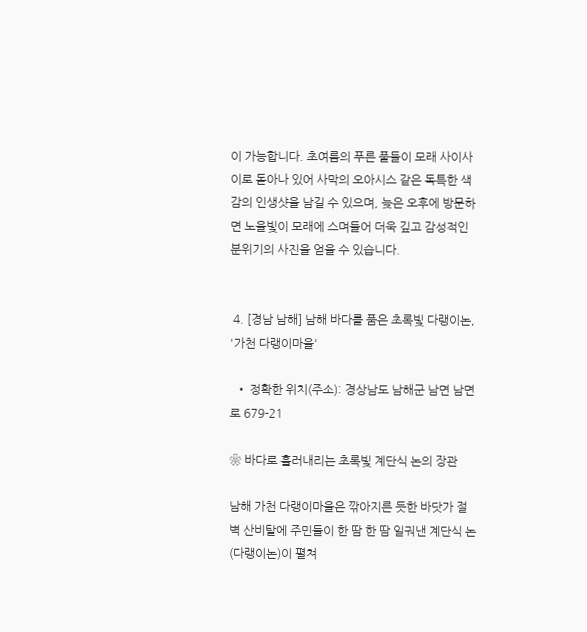이 가능합니다. 초여름의 푸른 풀들이 모래 사이사이로 돋아나 있어 사막의 오아시스 같은 독특한 색감의 인생샷을 남길 수 있으며, 늦은 오후에 방문하면 노을빛이 모래에 스며들어 더욱 깊고 감성적인 분위기의 사진을 얻을 수 있습니다.


 4. [경남 남해] 남해 바다를 품은 초록빛 다랭이논, '가천 다랭이마을'

  • 정확한 위치(주소): 경상남도 남해군 남면 남면로 679-21

❀ 바다로 흘러내리는 초록빛 계단식 논의 장관

남해 가천 다랭이마을은 깎아지른 듯한 바닷가 절벽 산비탈에 주민들이 한 땀 한 땀 일궈낸 계단식 논(다랭이논)이 펼쳐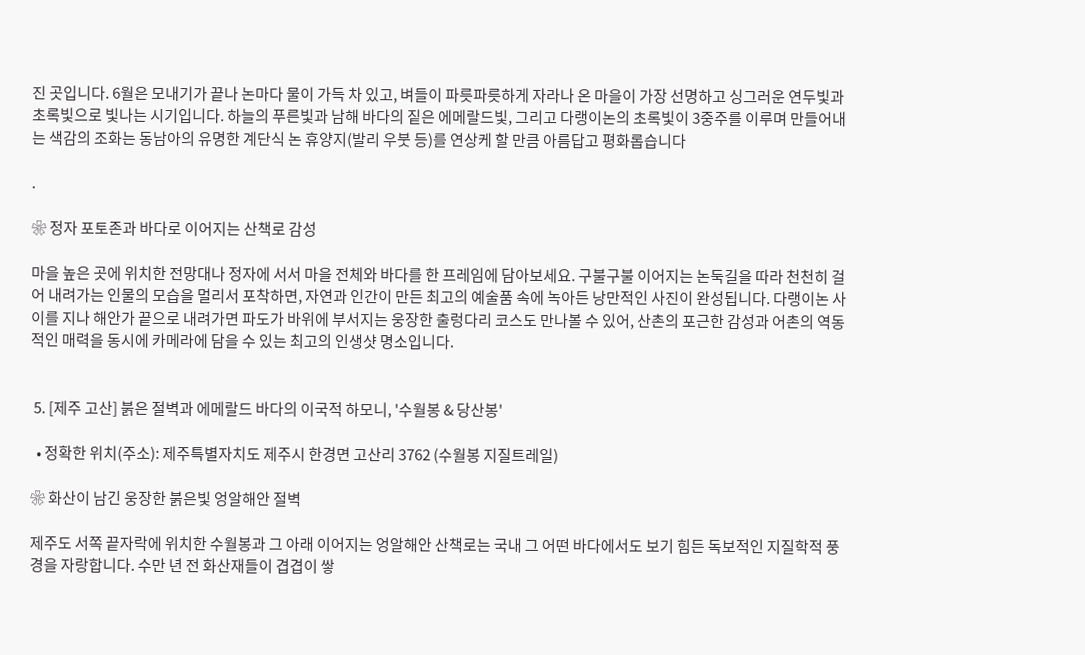진 곳입니다. 6월은 모내기가 끝나 논마다 물이 가득 차 있고, 벼들이 파릇파릇하게 자라나 온 마을이 가장 선명하고 싱그러운 연두빛과 초록빛으로 빛나는 시기입니다. 하늘의 푸른빛과 남해 바다의 짙은 에메랄드빛, 그리고 다랭이논의 초록빛이 3중주를 이루며 만들어내는 색감의 조화는 동남아의 유명한 계단식 논 휴양지(발리 우붓 등)를 연상케 할 만큼 아름답고 평화롭습니다

.

❀ 정자 포토존과 바다로 이어지는 산책로 감성

마을 높은 곳에 위치한 전망대나 정자에 서서 마을 전체와 바다를 한 프레임에 담아보세요. 구불구불 이어지는 논둑길을 따라 천천히 걸어 내려가는 인물의 모습을 멀리서 포착하면, 자연과 인간이 만든 최고의 예술품 속에 녹아든 낭만적인 사진이 완성됩니다. 다랭이논 사이를 지나 해안가 끝으로 내려가면 파도가 바위에 부서지는 웅장한 출렁다리 코스도 만나볼 수 있어, 산촌의 포근한 감성과 어촌의 역동적인 매력을 동시에 카메라에 담을 수 있는 최고의 인생샷 명소입니다.


 5. [제주 고산] 붉은 절벽과 에메랄드 바다의 이국적 하모니, '수월봉 & 당산봉'

  • 정확한 위치(주소): 제주특별자치도 제주시 한경면 고산리 3762 (수월봉 지질트레일)

❀ 화산이 남긴 웅장한 붉은빛 엉알해안 절벽

제주도 서쪽 끝자락에 위치한 수월봉과 그 아래 이어지는 엉알해안 산책로는 국내 그 어떤 바다에서도 보기 힘든 독보적인 지질학적 풍경을 자랑합니다. 수만 년 전 화산재들이 겹겹이 쌓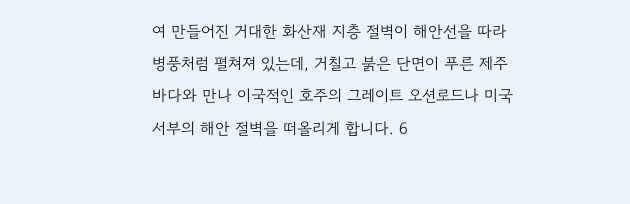여 만들어진 거대한 화산재 지층 절벽이 해안선을 따라 병풍처럼 펼쳐져 있는데, 거칠고 붉은 단면이 푸른 제주 바다와 만나 이국적인 호주의 그레이트 오션로드나 미국 서부의 해안 절벽을 떠올리게 합니다. 6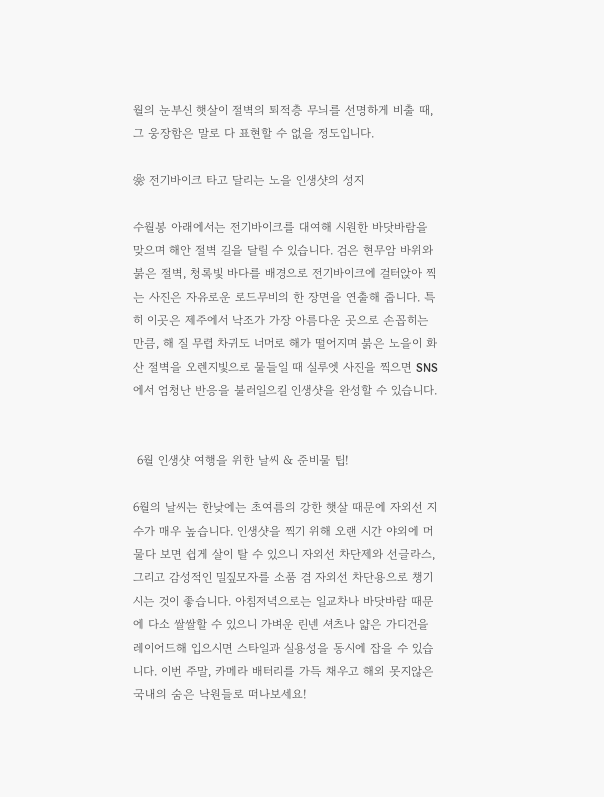월의 눈부신 햇살이 절벽의 퇴적층 무늬를 선명하게 비출 때, 그 웅장함은 말로 다 표현할 수 없을 정도입니다.

❀ 전기바이크 타고 달리는 노을 인생샷의 성지

수월봉 아래에서는 전기바이크를 대여해 시원한 바닷바람을 맞으며 해안 절벽 길을 달릴 수 있습니다. 검은 현무암 바위와 붉은 절벽, 청록빛 바다를 배경으로 전기바이크에 걸터앉아 찍는 사진은 자유로운 로드무비의 한 장면을 연출해 줍니다. 특히 이곳은 제주에서 낙조가 가장 아름다운 곳으로 손꼽히는 만큼, 해 질 무렵 차귀도 너머로 해가 떨어지며 붉은 노을이 화산 절벽을 오렌지빛으로 물들일 때 실루엣 사진을 찍으면 SNS에서 엄청난 반응을 불러일으킬 인생샷을 완성할 수 있습니다.


 6월 인생샷 여행을 위한 날씨 & 준비물 팁!

6월의 날씨는 한낮에는 초여름의 강한 햇살 때문에 자외선 지수가 매우 높습니다. 인생샷을 찍기 위해 오랜 시간 야외에 머물다 보면 쉽게 살이 탈 수 있으니 자외선 차단제와 선글라스, 그리고 감성적인 밀짚모자를 소품 겸 자외선 차단용으로 챙기시는 것이 좋습니다. 아침저녁으로는 일교차나 바닷바람 때문에 다소 쌀쌀할 수 있으니 가벼운 린넨 셔츠나 얇은 가디건을 레이어드해 입으시면 스타일과 실용성을 동시에 잡을 수 있습니다. 이번 주말, 카메라 배터리를 가득 채우고 해외 못지않은 국내의 숨은 낙원들로 떠나보세요!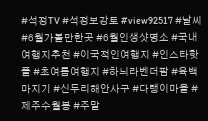#석정TV #석정보강토 #view92517 #날씨 #6월가볼만한곳 #6월인생샷명소 #국내여행지추천 #이국적인여행지 #인스타핫플 #초여름여행지 #하늬라벤더팜 #육백마지기 #신두리해안사구 #다랭이마을 #제주수월봉 #주말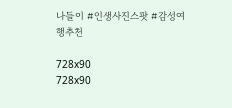나들이 #인생사진스팟 #감성여행추천

728x90
728x90